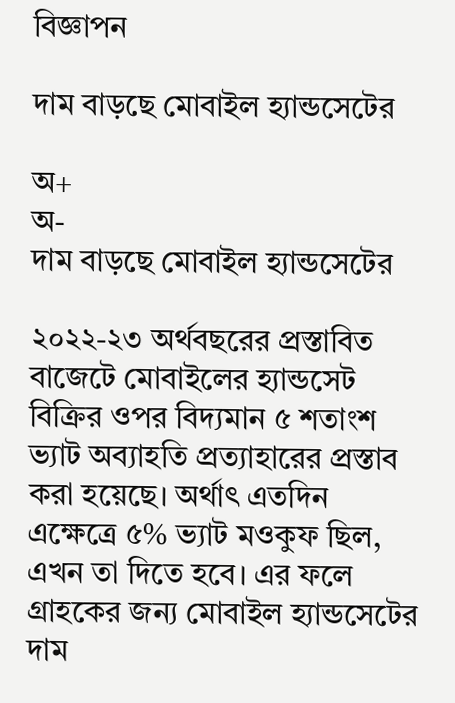বিজ্ঞাপন

দাম বাড়ছে মোবাইল হ্যান্ডসেটের

অ+
অ-
দাম বাড়ছে মোবাইল হ্যান্ডসেটের

২০২২-২৩ অর্থবছরের প্রস্তাবিত বাজেটে মোবাইলের হ্যান্ডসেট বিক্রির ওপর বিদ্যমান ৫ শতাংশ ভ্যাট অব্যাহতি প্রত্যাহারের প্রস্তাব করা হয়েছে। অর্থাৎ এতদিন এক্ষেত্রে ৫% ভ্যাট মওকুফ ছিল, এখন তা দিতে হবে। এর ফলে গ্রাহকের জন্য মোবাইল হ্যান্ডসেটের দাম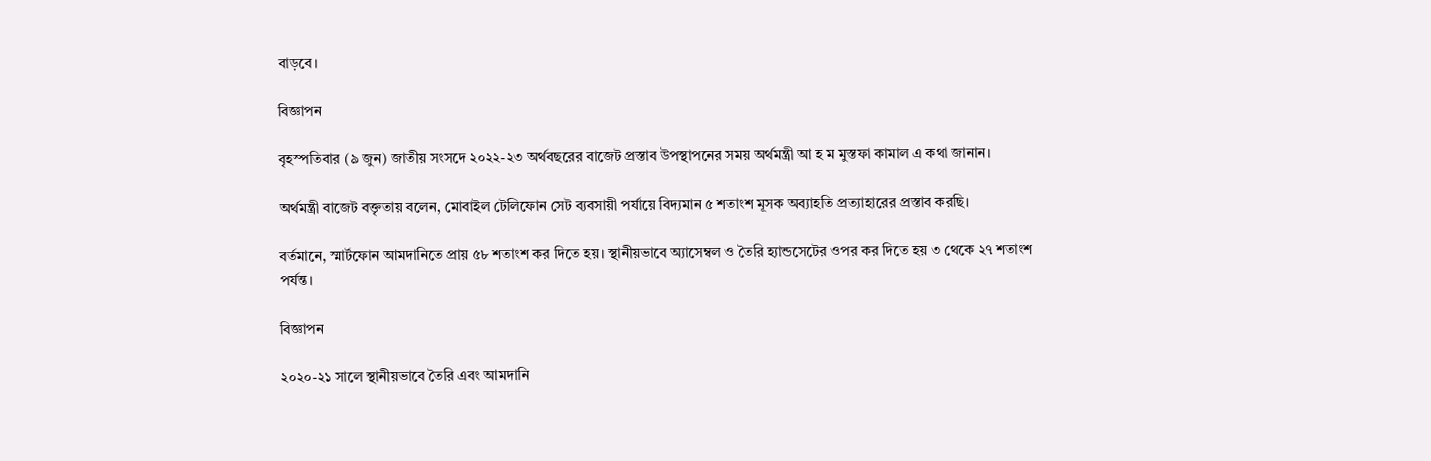বাড়বে।

বিজ্ঞাপন

বৃহস্পতিবার (৯ জুন) জাতীয় সংসদে ২০২২-২৩ অর্থবছরের বাজেট প্রস্তাব উপস্থাপনের সময় অর্থমন্ত্রী আ হ ম মুস্তফা কামাল এ কথা জানান।

অর্থমন্ত্রী বাজেট বক্তৃতায় বলেন, মোবাইল টেলিফোন সেট ব্যবসায়ী পর্যায়ে বিদ্যমান ৫ শতাংশ মূসক অব্যাহতি প্রত্যাহারের প্রস্তাব করছি।

বর্তমানে, স্মার্টফোন আমদানিতে প্রায় ৫৮ শতাংশ কর দিতে হয়। স্থানীয়ভাবে অ্যাসেম্বল ও তৈরি হ্যান্ডসেটের ওপর কর দিতে হয় ৩ থেকে ২৭ শতাংশ পর্যন্ত।

বিজ্ঞাপন

২০২০-২১ সালে স্থানীয়ভাবে তৈরি এবং আমদানি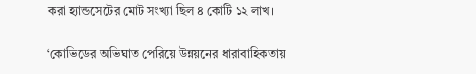করা হ্যান্ডসেটের মোট সংখ্যা ছিল ৪ কোটি ১২ লাখ।

‘কোভিডের অভিঘাত পেরিয়ে উন্নয়নের ধারাবাহিকতায়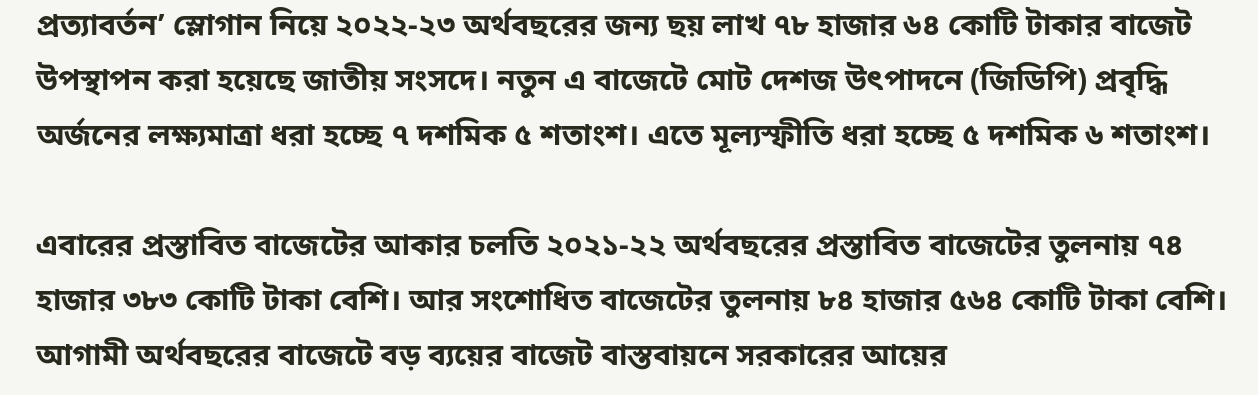প্রত্যাবর্তন’ স্লোগান নিয়ে ২০২২-২৩ অর্থবছরের জন্য ছয় লাখ ৭৮ হাজার ৬৪ কোটি টাকার বাজেট উপস্থাপন করা হয়েছে জাতীয় সংসদে। নতুন এ বাজেটে মোট দেশজ উৎপাদনে (জিডিপি) প্রবৃদ্ধি অর্জনের লক্ষ্যমাত্রা ধরা হচ্ছে ৭ দশমিক ৫ শতাংশ। এতে মূল্যস্ফীতি ধরা হচ্ছে ৫ দশমিক ৬ শতাংশ।

এবারের প্রস্তাবিত বাজেটের আকার চলতি ২০২১-২২ অর্থবছরের প্রস্তাবিত বাজেটের তুলনায় ৭৪ হাজার ৩৮৩ কোটি টাকা বেশি। আর সংশোধিত বাজেটের তুলনায় ৮৪ হাজার ৫৬৪ কোটি টাকা বেশি। আগামী অর্থবছরের বাজেটে বড় ব্যয়ের বাজেট বাস্তবায়নে সরকারের আয়ের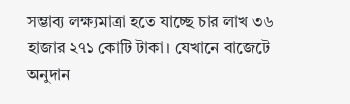সম্ভাব্য লক্ষ্যমাত্রা হতে যাচ্ছে চার লাখ ৩৬ হাজার ২৭১ কোটি টাকা। যেখানে বাজেটে অনুদান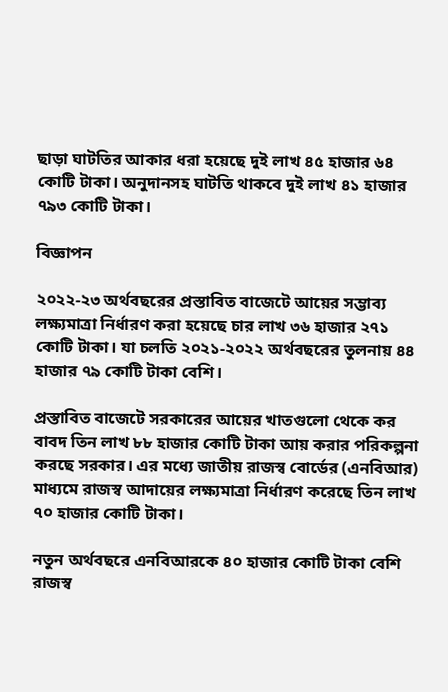ছাড়া ঘাটতির আকার ধরা হয়েছে দুই লাখ ৪৫ হাজার ৬৪ কোটি টাকা। অনুদানসহ ঘাটতি থাকবে দুই লাখ ৪১ হাজার ৭৯৩ কোটি টাকা।

বিজ্ঞাপন

২০২২-২৩ অর্থবছরের প্রস্তাবিত বাজেটে আয়ের সম্ভাব্য লক্ষ্যমাত্রা নির্ধারণ করা হয়েছে চার লাখ ৩৬ হাজার ২৭১ কোটি টাকা। যা চলতি ২০২১-২০২২ অর্থবছরের তুলনায় ৪৪ হাজার ৭৯ কোটি টাকা বেশি।

প্রস্তাবিত বাজেটে সরকারের আয়ের খাতগুলো থেকে কর বাবদ তিন লাখ ৮৮ হাজার কোটি টাকা আয় করার পরিকল্পনা করছে সরকার। এর মধ্যে জাতীয় রাজস্ব বোর্ডের (এনবিআর) মাধ্যমে রাজস্ব আদায়ের লক্ষ্যমাত্রা নির্ধারণ করেছে তিন লাখ ৭০ হাজার কোটি টাকা।

নতুন অর্থবছরে এনবিআরকে ৪০ হাজার কোটি টাকা বেশি রাজস্ব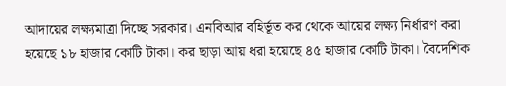আদায়ের লক্ষ্যমাত্রা দিচ্ছে সরকার। এনবিআর বহির্ভূত কর থেকে আয়ের লক্ষ্য নির্ধারণ করা হয়েছে ১৮ হাজার কোটি টাকা। কর ছাড়া আয় ধরা হয়েছে ৪৫ হাজার কোটি টাকা। বৈদেশিক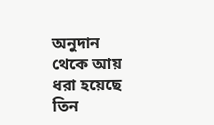অনুদান থেকে আয় ধরা হয়েছে তিন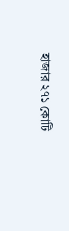হাজার ২৭১ কোটি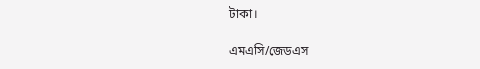টাকা।

এমএসি/জেডএস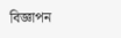বিজ্ঞাপন